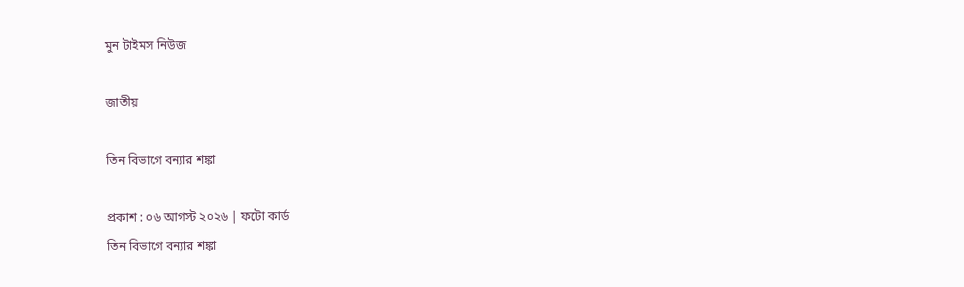মুন টাইমস নিউজ

জাতীয়

তিন বিভাগে বন্যার শঙ্কা

প্রকাশ : ০৬ আগস্ট ২০২৬ | ফটো কার্ড
তিন বিভাগে বন্যার শঙ্কা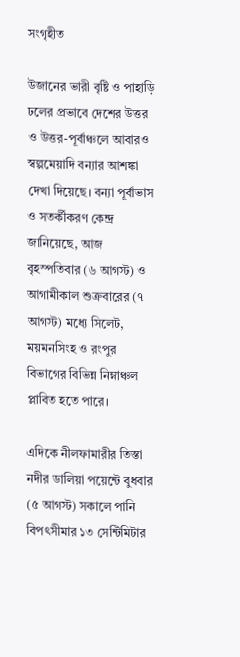সংগৃহীত

উজানের ভারী বৃষ্টি ও পাহাড়ি ঢলের প্রভাবে দেশের উত্তর ও উত্তর-পূর্বাঞ্চলে আবারও স্বল্পমেয়াদি বন্যার আশঙ্কা দেখা দিয়েছে। বন্যা পূর্বাভাস ও সতর্কীকরণ কেন্দ্র জানিয়েছে, আজ বৃহস্পতিবার (৬ আগস্ট) ও আগামীকাল শুক্রবারের (৭ আগস্ট) মধ্যে সিলেট, ময়মনসিংহ ও রংপুর বিভাগের বিভিন্ন নিম্নাঞ্চল প্লাবিত হতে পারে।

এদিকে নীলফামারীর তিস্তা নদীর ডালিয়া পয়েন্টে বুধবার (৫ আগস্ট) সকালে পানি বিপৎসীমার ১৩ সেন্টিমিটার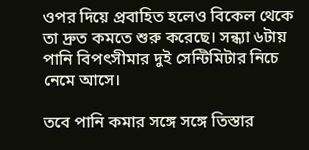ওপর দিয়ে প্রবাহিত হলেও বিকেল থেকে তা দ্রুত কমতে শুরু করেছে। সন্ধ্যা ৬টায় পানি বিপৎসীমার দুই সেন্টিমিটার নিচে নেমে আসে।

তবে পানি কমার সঙ্গে সঙ্গে তিস্তার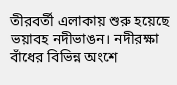তীরবর্তী এলাকায় শুরু হয়েছে ভয়াবহ নদীভাঙন। নদীরক্ষা বাঁধের বিভিন্ন অংশে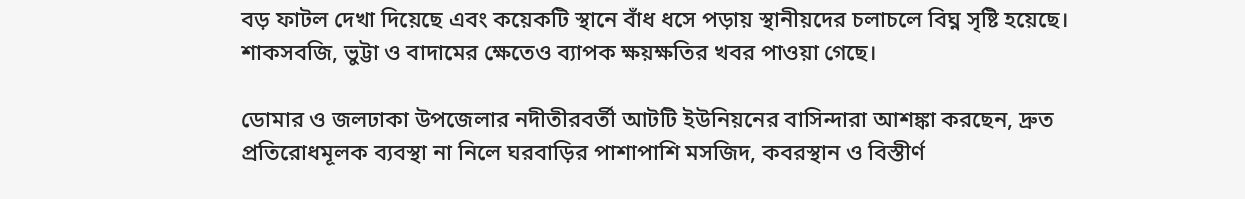বড় ফাটল দেখা দিয়েছে এবং কয়েকটি স্থানে বাঁধ ধসে পড়ায় স্থানীয়দের চলাচলে বিঘ্ন সৃষ্টি হয়েছে। শাকসবজি, ভুট্টা ও বাদামের ক্ষেতেও ব্যাপক ক্ষয়ক্ষতির খবর পাওয়া গেছে।

ডোমার ও জলঢাকা উপজেলার নদীতীরবর্তী আটটি ইউনিয়নের বাসিন্দারা আশঙ্কা করছেন, দ্রুত প্রতিরোধমূলক ব্যবস্থা না নিলে ঘরবাড়ির পাশাপাশি মসজিদ, কবরস্থান ও বিস্তীর্ণ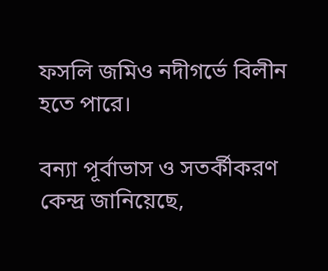ফসলি জমিও নদীগর্ভে বিলীন হতে পারে।

বন্যা পূর্বাভাস ও সতর্কীকরণ কেন্দ্র জানিয়েছে,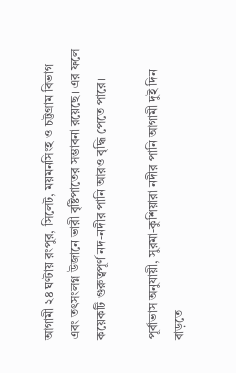আগামী ২৪ ঘণ্টায় রংপুর, সিলেট, ময়মনসিংহ ও চট্টগ্রাম বিভাগ এবং তৎসংলগ্ন উজানে ভারী বৃষ্টিপাতের সম্ভাবনা রয়েছে। এর ফলে কয়েকটি গুরুত্বপূর্ণ নদ-নদীর পানি আরও বৃদ্ধি পেতে পারে।

পূর্বাভাস অনুযায়ী, সুরমা-কুশিয়ারা নদীর পানি আগামী দুই দিন বাড়তে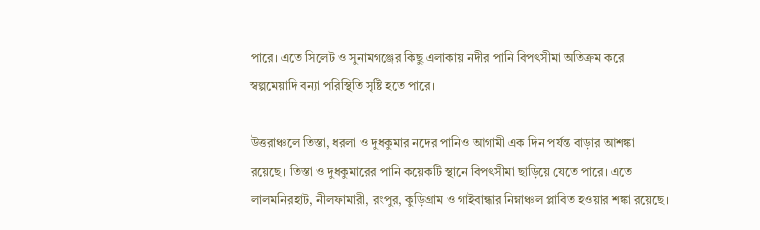পারে। এতে সিলেট ও সুনামগঞ্জের কিছু এলাকায় নদীর পানি বিপৎসীমা অতিক্রম করে স্বল্পমেয়াদি বন্যা পরিস্থিতি সৃষ্টি হতে পারে।

উত্তরাঞ্চলে তিস্তা, ধরলা ও দুধকুমার নদের পানিও আগামী এক দিন পর্যন্ত বাড়ার আশঙ্কা রয়েছে। তিস্তা ও দুধকুমারের পানি কয়েকটি স্থানে বিপৎসীমা ছাড়িয়ে যেতে পারে। এতে লালমনিরহাট, নীলফামারী, রংপুর, কুড়িগ্রাম ও গাইবান্ধার নিম্নাঞ্চল প্লাবিত হওয়ার শঙ্কা রয়েছে।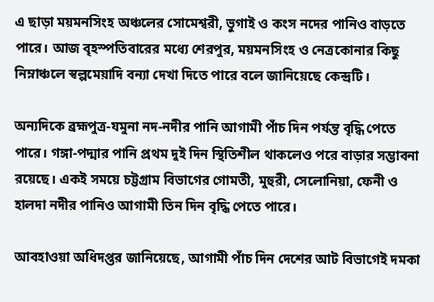এ ছাড়া ময়মনসিংহ অঞ্চলের সোমেশ্বরী, ভুগাই ও কংস নদের পানিও বাড়তে পারে। আজ বৃহস্পতিবারের মধ্যে শেরপুর, ময়মনসিংহ ও নেত্রকোনার কিছু নিম্নাঞ্চলে স্বল্পমেয়াদি বন্যা দেখা দিতে পারে বলে জানিয়েছে কেন্দ্রটি।

অন্যদিকে ব্রহ্মপুত্র-যমুনা নদ-নদীর পানি আগামী পাঁচ দিন পর্যন্ত বৃদ্ধি পেতে পারে। গঙ্গা-পদ্মার পানি প্রথম দুই দিন স্থিতিশীল থাকলেও পরে বাড়ার সম্ভাবনা রয়েছে। একই সময়ে চট্টগ্রাম বিভাগের গোমতী, মুহুরী, সেলোনিয়া, ফেনী ও হালদা নদীর পানিও আগামী তিন দিন বৃদ্ধি পেতে পারে।

আবহাওয়া অধিদপ্তর জানিয়েছে, আগামী পাঁচ দিন দেশের আট বিভাগেই দমকা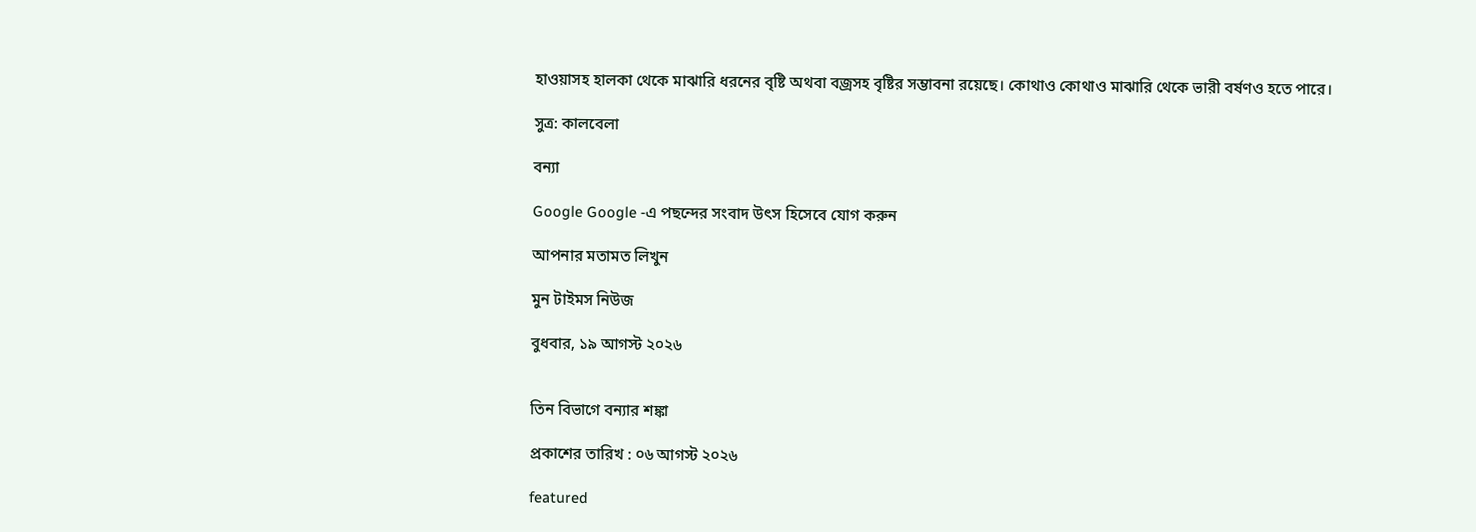হাওয়াসহ হালকা থেকে মাঝারি ধরনের বৃষ্টি অথবা বজ্রসহ বৃষ্টির সম্ভাবনা রয়েছে। কোথাও কোথাও মাঝারি থেকে ভারী বর্ষণও হতে পারে।

সুত্র: কালবেলা

বন্যা

Google Google -এ পছন্দের সংবাদ উৎস হিসেবে যোগ করুন

আপনার মতামত লিখুন

মুন টাইমস নিউজ

বুধবার, ১৯ আগস্ট ২০২৬


তিন বিভাগে বন্যার শঙ্কা

প্রকাশের তারিখ : ০৬ আগস্ট ২০২৬

featured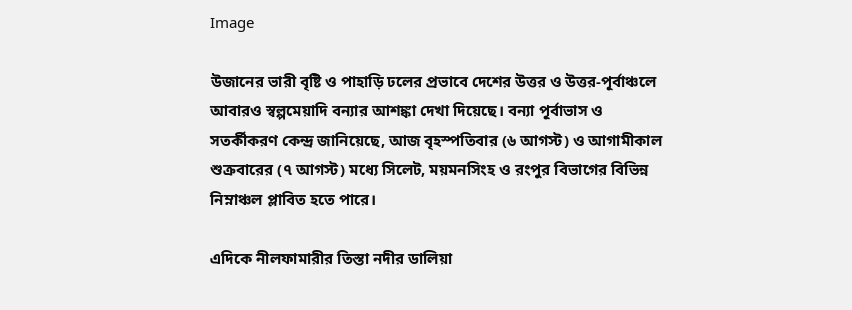Image

উজানের ভারী বৃষ্টি ও পাহাড়ি ঢলের প্রভাবে দেশের উত্তর ও উত্তর-পূর্বাঞ্চলে আবারও স্বল্পমেয়াদি বন্যার আশঙ্কা দেখা দিয়েছে। বন্যা পূর্বাভাস ও সতর্কীকরণ কেন্দ্র জানিয়েছে, আজ বৃহস্পতিবার (৬ আগস্ট) ও আগামীকাল শুক্রবারের (৭ আগস্ট) মধ্যে সিলেট, ময়মনসিংহ ও রংপুর বিভাগের বিভিন্ন নিম্নাঞ্চল প্লাবিত হতে পারে।

এদিকে নীলফামারীর তিস্তা নদীর ডালিয়া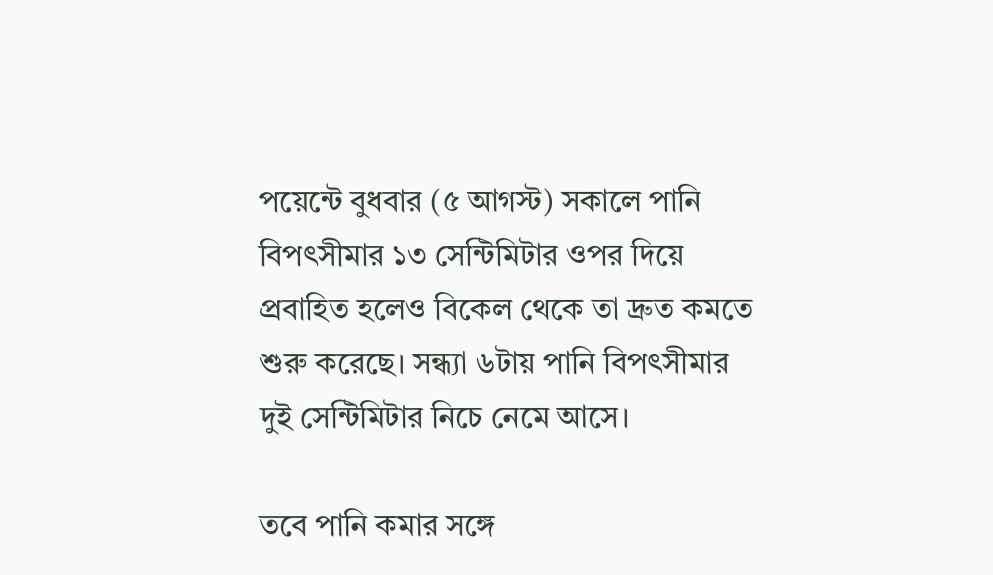পয়েন্টে বুধবার (৫ আগস্ট) সকালে পানি বিপৎসীমার ১৩ সেন্টিমিটার ওপর দিয়ে প্রবাহিত হলেও বিকেল থেকে তা দ্রুত কমতে শুরু করেছে। সন্ধ্যা ৬টায় পানি বিপৎসীমার দুই সেন্টিমিটার নিচে নেমে আসে।

তবে পানি কমার সঙ্গে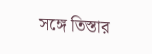সঙ্গে তিস্তার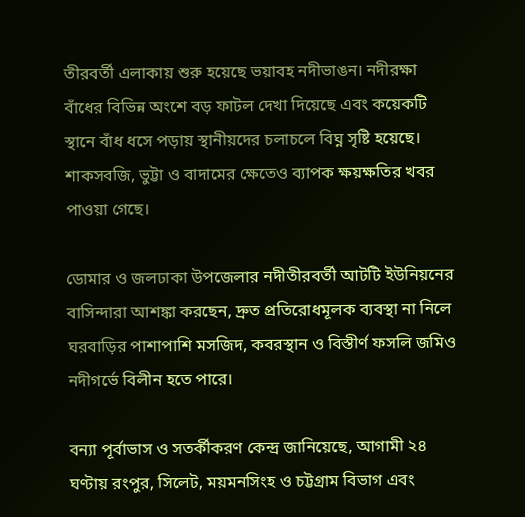তীরবর্তী এলাকায় শুরু হয়েছে ভয়াবহ নদীভাঙন। নদীরক্ষা বাঁধের বিভিন্ন অংশে বড় ফাটল দেখা দিয়েছে এবং কয়েকটি স্থানে বাঁধ ধসে পড়ায় স্থানীয়দের চলাচলে বিঘ্ন সৃষ্টি হয়েছে। শাকসবজি, ভুট্টা ও বাদামের ক্ষেতেও ব্যাপক ক্ষয়ক্ষতির খবর পাওয়া গেছে।

ডোমার ও জলঢাকা উপজেলার নদীতীরবর্তী আটটি ইউনিয়নের বাসিন্দারা আশঙ্কা করছেন, দ্রুত প্রতিরোধমূলক ব্যবস্থা না নিলে ঘরবাড়ির পাশাপাশি মসজিদ, কবরস্থান ও বিস্তীর্ণ ফসলি জমিও নদীগর্ভে বিলীন হতে পারে।

বন্যা পূর্বাভাস ও সতর্কীকরণ কেন্দ্র জানিয়েছে, আগামী ২৪ ঘণ্টায় রংপুর, সিলেট, ময়মনসিংহ ও চট্টগ্রাম বিভাগ এবং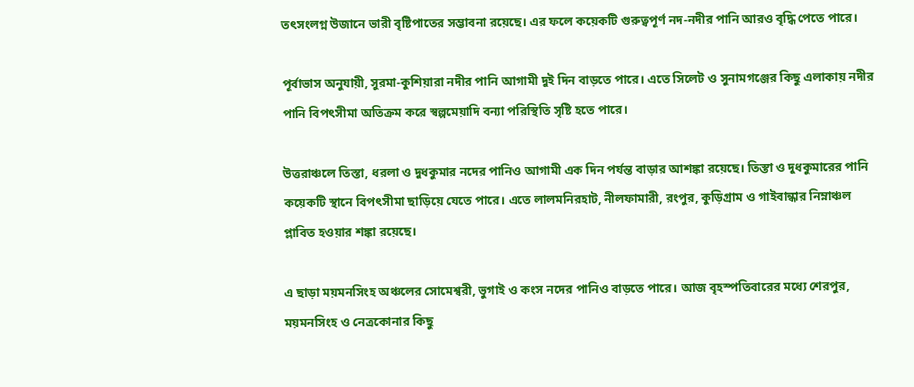তৎসংলগ্ন উজানে ভারী বৃষ্টিপাতের সম্ভাবনা রয়েছে। এর ফলে কয়েকটি গুরুত্বপূর্ণ নদ-নদীর পানি আরও বৃদ্ধি পেতে পারে।

পূর্বাভাস অনুযায়ী, সুরমা-কুশিয়ারা নদীর পানি আগামী দুই দিন বাড়তে পারে। এতে সিলেট ও সুনামগঞ্জের কিছু এলাকায় নদীর পানি বিপৎসীমা অতিক্রম করে স্বল্পমেয়াদি বন্যা পরিস্থিতি সৃষ্টি হতে পারে।

উত্তরাঞ্চলে তিস্তা, ধরলা ও দুধকুমার নদের পানিও আগামী এক দিন পর্যন্ত বাড়ার আশঙ্কা রয়েছে। তিস্তা ও দুধকুমারের পানি কয়েকটি স্থানে বিপৎসীমা ছাড়িয়ে যেতে পারে। এতে লালমনিরহাট, নীলফামারী, রংপুর, কুড়িগ্রাম ও গাইবান্ধার নিম্নাঞ্চল প্লাবিত হওয়ার শঙ্কা রয়েছে।

এ ছাড়া ময়মনসিংহ অঞ্চলের সোমেশ্বরী, ভুগাই ও কংস নদের পানিও বাড়তে পারে। আজ বৃহস্পতিবারের মধ্যে শেরপুর, ময়মনসিংহ ও নেত্রকোনার কিছু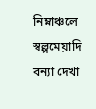নিম্নাঞ্চলে স্বল্পমেয়াদি বন্যা দেখা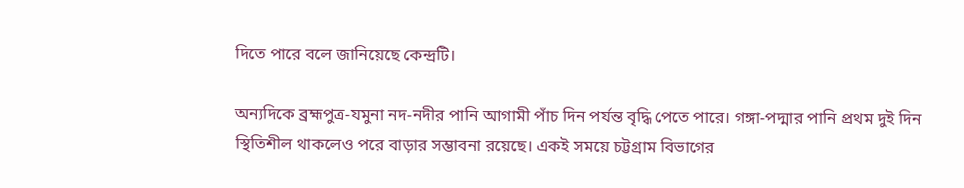দিতে পারে বলে জানিয়েছে কেন্দ্রটি।

অন্যদিকে ব্রহ্মপুত্র-যমুনা নদ-নদীর পানি আগামী পাঁচ দিন পর্যন্ত বৃদ্ধি পেতে পারে। গঙ্গা-পদ্মার পানি প্রথম দুই দিন স্থিতিশীল থাকলেও পরে বাড়ার সম্ভাবনা রয়েছে। একই সময়ে চট্টগ্রাম বিভাগের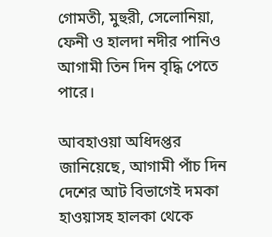গোমতী, মুহুরী, সেলোনিয়া, ফেনী ও হালদা নদীর পানিও আগামী তিন দিন বৃদ্ধি পেতে পারে।

আবহাওয়া অধিদপ্তর জানিয়েছে, আগামী পাঁচ দিন দেশের আট বিভাগেই দমকা হাওয়াসহ হালকা থেকে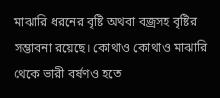মাঝারি ধরনের বৃষ্টি অথবা বজ্রসহ বৃষ্টির সম্ভাবনা রয়েছে। কোথাও কোথাও মাঝারি থেকে ভারী বর্ষণও হতে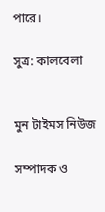পারে।

সুত্র: কালবেলা


মুন টাইমস নিউজ

সম্পাদক ও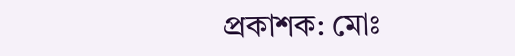প্রকাশক: মোঃ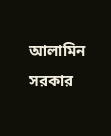আলামিন সরকার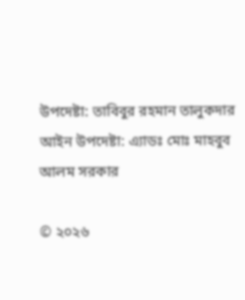উপদেষ্টা: তাবিবুর রহমান তালুকদার
আইন উপদেষ্টা: এ্যাডঃ মোঃ মাহবুব আলম সরকার

© ২০২৬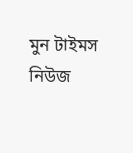মুন টাইমস নিউজ